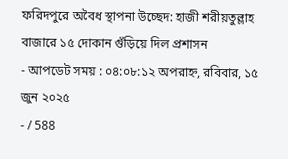ফরিদপুরে অবৈধ স্থাপনা উচ্ছেদ: হাজী শরীয়তুল্লাহ বাজারে ১৫ দোকান গুঁড়িয়ে দিল প্রশাসন
- আপডেট সময় : ০৪:০৮:১২ অপরাহ্ন, রবিবার, ১৫ জুন ২০২৫
- / 588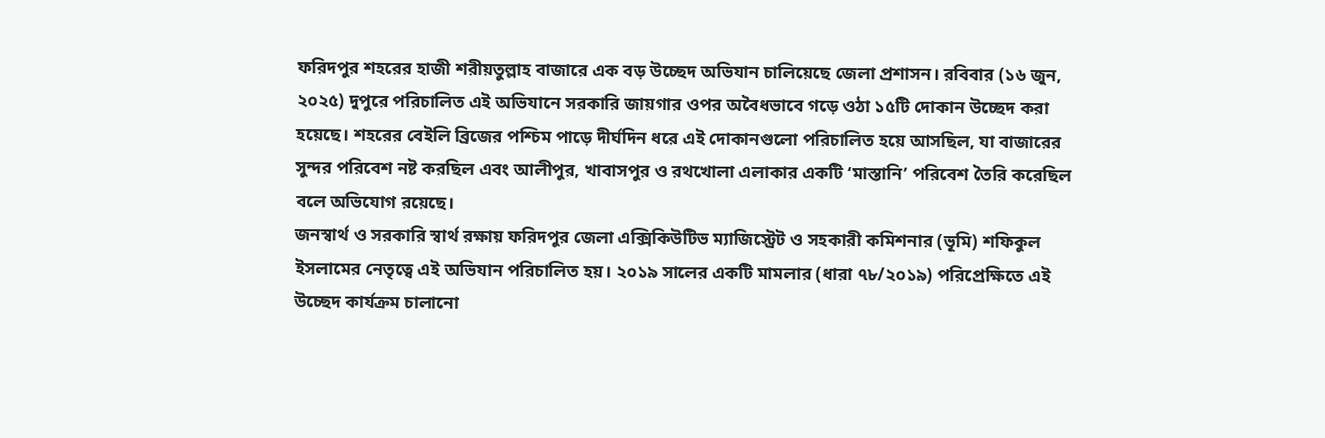ফরিদপুর শহরের হাজী শরীয়তুল্লাহ বাজারে এক বড় উচ্ছেদ অভিযান চালিয়েছে জেলা প্রশাসন। রবিবার (১৬ জুন, ২০২৫) দুপুরে পরিচালিত এই অভিযানে সরকারি জায়গার ওপর অবৈধভাবে গড়ে ওঠা ১৫টি দোকান উচ্ছেদ করা হয়েছে। শহরের বেইলি ব্রিজের পশ্চিম পাড়ে দীর্ঘদিন ধরে এই দোকানগুলো পরিচালিত হয়ে আসছিল, যা বাজারের সুন্দর পরিবেশ নষ্ট করছিল এবং আলীপুর, খাবাসপুর ও রথখোলা এলাকার একটি ‘মাস্তানি’ পরিবেশ তৈরি করেছিল বলে অভিযোগ রয়েছে।
জনস্বার্থ ও সরকারি স্বার্থ রক্ষায় ফরিদপুর জেলা এক্সিকিউটিভ ম্যাজিস্ট্রেট ও সহকারী কমিশনার (ভূমি) শফিকুল ইসলামের নেতৃত্বে এই অভিযান পরিচালিত হয়। ২০১৯ সালের একটি মামলার (ধারা ৭৮/২০১৯) পরিপ্রেক্ষিতে এই উচ্ছেদ কার্যক্রম চালানো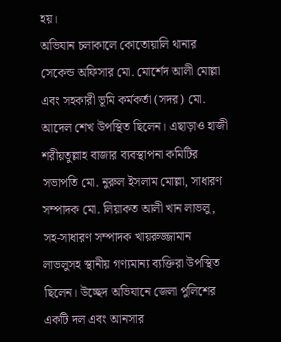হয়।
অভিযান চলাকালে কোতোয়ালি থানার সেকেন্ড অফিসার মো. মোর্শেদ আলী মোল্লা এবং সহকারী ভূমি কর্মকর্তা (সদর) মো. আদেল শেখ উপস্থিত ছিলেন। এছাড়াও হাজী শরীয়তুল্লাহ বাজার ব্যবস্থাপনা কমিটির সভাপতি মো. নুরুল ইসলাম মোল্লা, সাধারণ সম্পাদক মো. লিয়াকত আলী খান লাভলু, সহ-সাধারণ সম্পাদক খায়রুজ্জামান লাভলুসহ স্থানীয় গণ্যমান্য ব্যক্তিরা উপস্থিত ছিলেন। উচ্ছেদ অভিযানে জেলা পুলিশের একটি দল এবং আনসার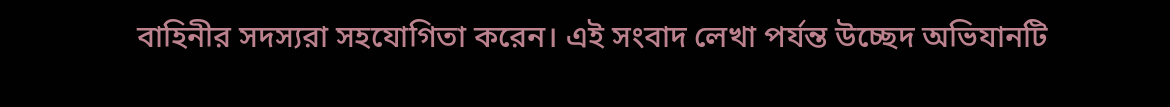বাহিনীর সদস্যরা সহযোগিতা করেন। এই সংবাদ লেখা পর্যন্ত উচ্ছেদ অভিযানটি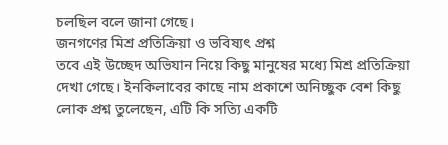চলছিল বলে জানা গেছে।
জনগণের মিশ্র প্রতিক্রিয়া ও ভবিষ্যৎ প্রশ্ন
তবে এই উচ্ছেদ অভিযান নিয়ে কিছু মানুষের মধ্যে মিশ্র প্রতিক্রিয়া দেখা গেছে। ইনকিলাবের কাছে নাম প্রকাশে অনিচ্ছুক বেশ কিছু লোক প্রশ্ন তুলেছেন, এটি কি সত্যি একটি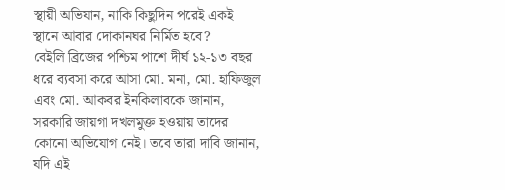স্থায়ী অভিযান, নাকি কিছুদিন পরেই একই স্থানে আবার দোকানঘর নির্মিত হবে?
বেইলি ব্রিজের পশ্চিম পাশে দীর্ঘ ১২-১৩ বছর ধরে ব্যবসা করে আসা মো. মনা, মো. হাফিজুল এবং মো. আকবর ইনকিলাবকে জানান, সরকারি জায়গা দখলমুক্ত হওয়ায় তাদের কোনো অভিযোগ নেই। তবে তারা দাবি জানান, যদি এই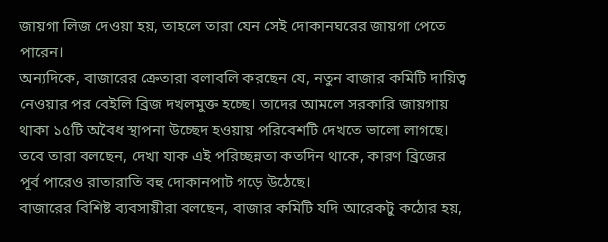জায়গা লিজ দেওয়া হয়, তাহলে তারা যেন সেই দোকানঘরের জায়গা পেতে পারেন।
অন্যদিকে, বাজারের ক্রেতারা বলাবলি করছেন যে, নতুন বাজার কমিটি দায়িত্ব নেওয়ার পর বেইলি ব্রিজ দখলমুক্ত হচ্ছে। তাদের আমলে সরকারি জায়গায় থাকা ১৫টি অবৈধ স্থাপনা উচ্ছেদ হওয়ায় পরিবেশটি দেখতে ভালো লাগছে। তবে তারা বলছেন, দেখা যাক এই পরিচ্ছন্নতা কতদিন থাকে, কারণ ব্রিজের পূর্ব পারেও রাতারাতি বহু দোকানপাট গড়ে উঠেছে।
বাজারের বিশিষ্ট ব্যবসায়ীরা বলছেন, বাজার কমিটি যদি আরেকটু কঠোর হয়,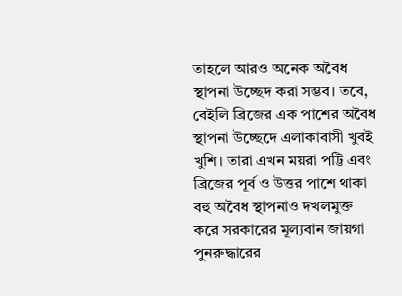তাহলে আরও অনেক অবৈধ স্থাপনা উচ্ছেদ করা সম্ভব। তবে, বেইলি ব্রিজের এক পাশের অবৈধ স্থাপনা উচ্ছেদে এলাকাবাসী খুবই খুশি। তারা এখন ময়রা পট্টি এবং ব্রিজের পূর্ব ও উত্তর পাশে থাকা বহু অবৈধ স্থাপনাও দখলমুক্ত করে সরকারের মূল্যবান জায়গা পুনরুদ্ধারের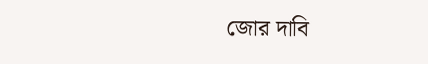জোর দাবি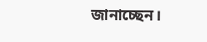জানাচ্ছেন।